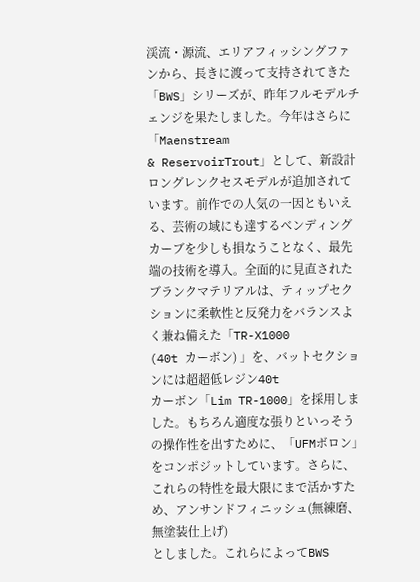渓流・源流、エリアフィッシングファンから、長きに渡って支持されてきた「BWS」シリーズが、昨年フルモデルチェンジを果たしました。今年はさらに「Maenstream
& ReservoirTrout」として、新設計ロングレンクセスモデルが追加されています。前作での人気の一因ともいえる、芸術の域にも達するベンディングカーブを少しも損なうことなく、最先端の技術を導入。全面的に見直されたブランクマテリアルは、ティップセクションに柔軟性と反発力をバランスよく兼ね備えた「TR-X1000
(40t カーボン) 」を、バットセクションには超超低レジン40t
カーボン「Lim TR-1000」を採用しました。もちろん適度な張りといっそうの操作性を出すために、「UFMボロン」をコンポジットしています。さらに、これらの特性を最大限にまで活かすため、アンサンドフィニッシュ(無練磨、無塗装仕上げ)
としました。これらによってBWS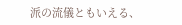派の流儀ともいえる、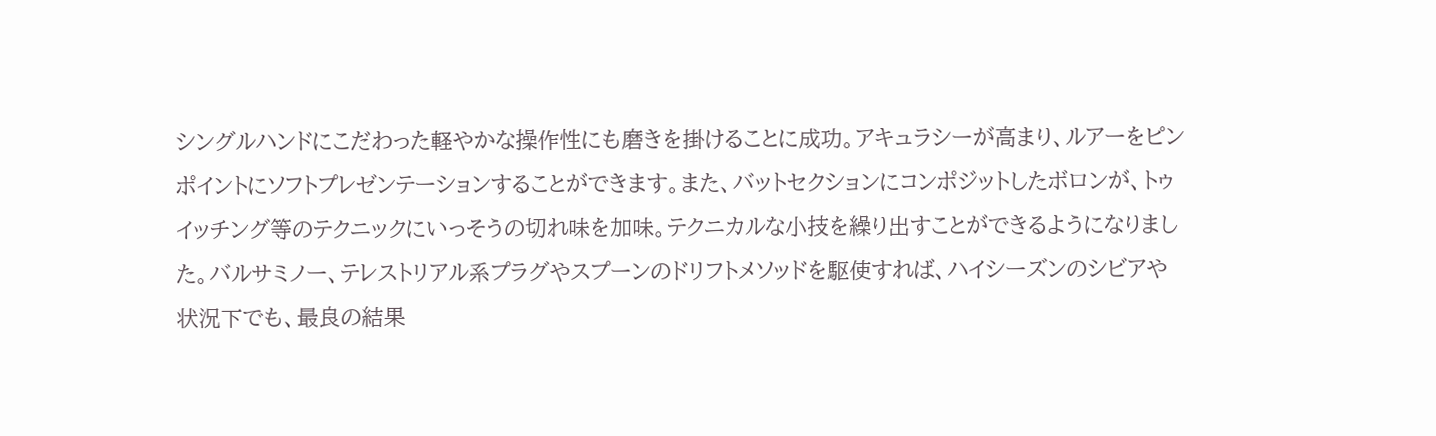シングルハンドにこだわった軽やかな操作性にも磨きを掛けることに成功。アキュラシーが高まり、ルアーをピンポイントにソフトプレゼンテーションすることができます。また、バットセクションにコンポジットしたボロンが、トゥイッチング等のテクニックにいっそうの切れ味を加味。テクニカルな小技を繰り出すことができるようになりました。バルサミノー、テレストリアル系プラグやスプーンのドリフトメソッドを駆使すれば、ハイシーズンのシビアや状況下でも、最良の結果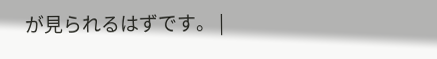が見られるはずです。 |